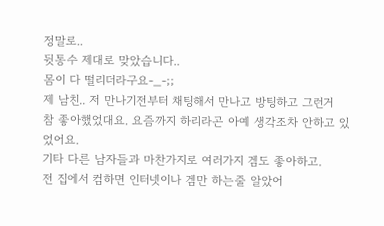정말로..
뒷통수 제대로 맞았습니다..
몸이 다 떨리더라구요-_-;;
제 남친.. 저 만나기전부터 채팅해서 만나고 방팅하고 그런거
참 좋아했었대요. 요즘까지 하리라곤 아예 생각조차 안하고 있었어요.
기타 다른 남자들과 마찬가지로 여러가지 겜도 좋아하고.
전 집에서 컴하면 인터넷이나 겜만 하는줄 알았어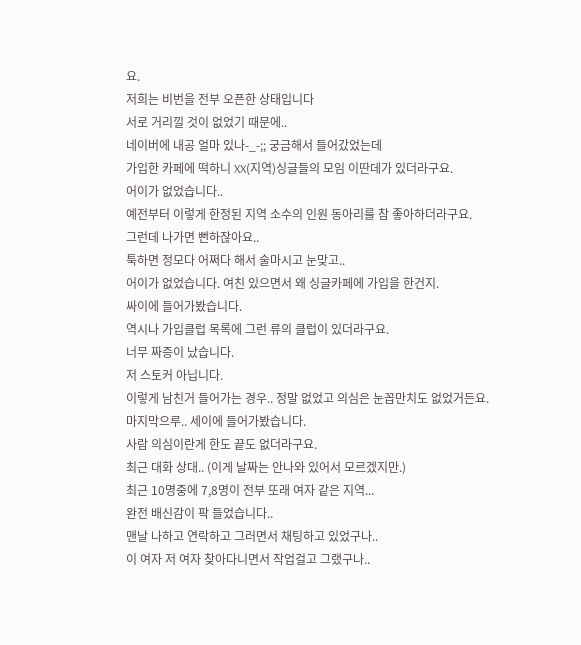요.
저희는 비번을 전부 오픈한 상태입니다
서로 거리낄 것이 없었기 때문에..
네이버에 내공 얼마 있나-_-;; 궁금해서 들어갔었는데
가입한 카페에 떡하니 XX(지역)싱글들의 모임 이딴데가 있더라구요.
어이가 없었습니다..
예전부터 이렇게 한정된 지역 소수의 인원 동아리를 참 좋아하더라구요.
그런데 나가면 뻔하잖아요..
툭하면 정모다 어쩌다 해서 술마시고 눈맞고..
어이가 없었습니다. 여친 있으면서 왜 싱글카페에 가입을 한건지.
싸이에 들어가봤습니다.
역시나 가입클럽 목록에 그런 류의 클럽이 있더라구요.
너무 짜증이 났습니다.
저 스토커 아닙니다.
이렇게 남친거 들어가는 경우.. 정말 없었고 의심은 눈꼽만치도 없었거든요.
마지막으루.. 세이에 들어가봤습니다.
사람 의심이란게 한도 끝도 없더라구요.
최근 대화 상대.. (이게 날짜는 안나와 있어서 모르겠지만.)
최근 10명중에 7,8명이 전부 또래 여자 같은 지역...
완전 배신감이 팍 들었습니다..
맨날 나하고 연락하고 그러면서 채팅하고 있었구나..
이 여자 저 여자 찾아다니면서 작업걸고 그랬구나..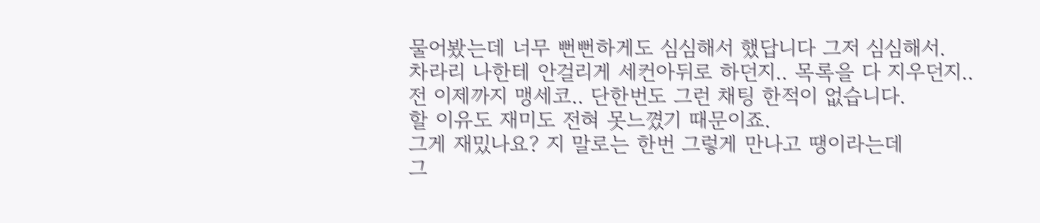물어봤는데 너무 뻔뻔하게도 심심해서 했답니다 그저 심심해서.
차라리 나한테 안걸리게 세컨아뒤로 하던지.. 목록을 다 지우던지..
전 이제까지 맹세코.. 단한번도 그런 채팅 한적이 없습니다.
할 이유도 재미도 전혀 못느꼈기 때문이죠.
그게 재밌나요? 지 말로는 한번 그렇게 만나고 땡이라는데
그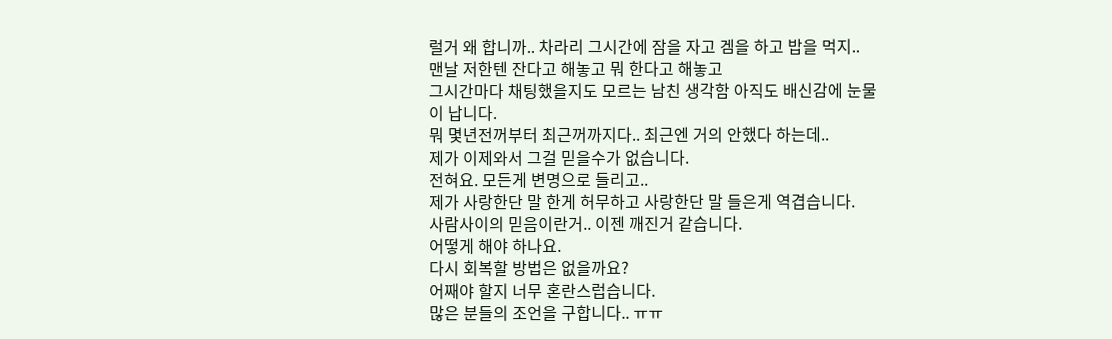럴거 왜 합니까.. 차라리 그시간에 잠을 자고 겜을 하고 밥을 먹지..
맨날 저한텐 잔다고 해놓고 뭐 한다고 해놓고
그시간마다 채팅했을지도 모르는 남친 생각함 아직도 배신감에 눈물이 납니다.
뭐 몇년전꺼부터 최근꺼까지다.. 최근엔 거의 안했다 하는데..
제가 이제와서 그걸 믿을수가 없습니다.
전혀요. 모든게 변명으로 들리고..
제가 사랑한단 말 한게 허무하고 사랑한단 말 들은게 역겹습니다.
사람사이의 믿음이란거.. 이젠 깨진거 같습니다.
어떻게 해야 하나요.
다시 회복할 방법은 없을까요?
어째야 할지 너무 혼란스럽습니다.
많은 분들의 조언을 구합니다.. ㅠㅠ